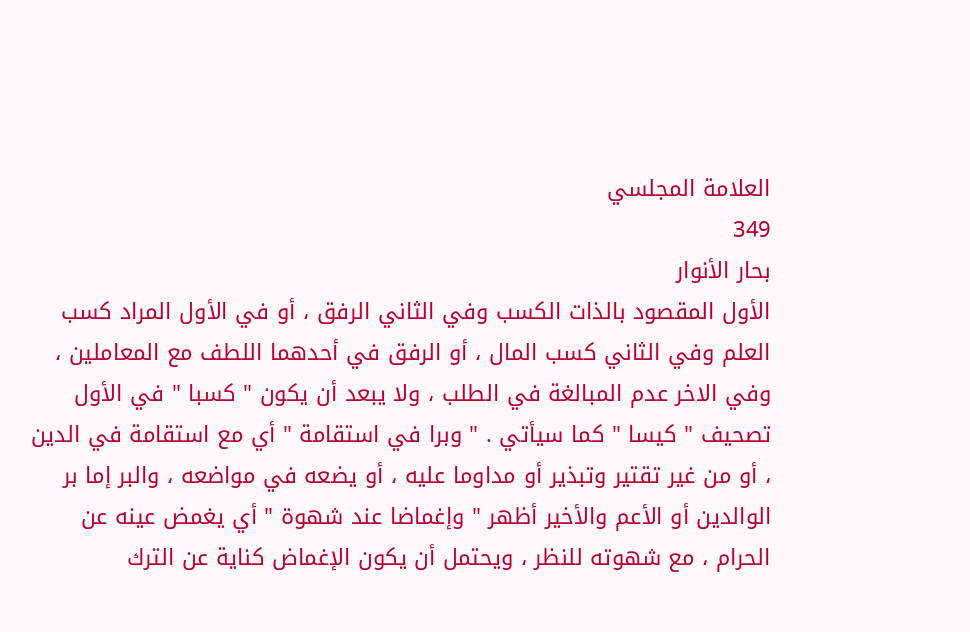العلامة المجلسي
349
بحار الأنوار
الأول المقصود بالذات الكسب وفي الثاني الرفق ، أو في الأول المراد كسب العلم وفي الثاني كسب المال ، أو الرفق في أحدهما اللطف مع المعاملين ، وفي الاخر عدم المبالغة في الطلب ، ولا يبعد أن يكون " كسبا " في الأول تصحيف " كيسا " كما سيأتي . " وبرا في استقامة " أي مع استقامة في الدين ، أو من غير تقتير وتبذير أو مداوما عليه ، أو يضعه في مواضعه ، والبر إما بر الوالدين أو الأعم والأخير أظهر " وإغماضا عند شهوة " أي يغمض عينه عن الحرام ، مع شهوته للنظر ، ويحتمل أن يكون الإغماض كناية عن الترك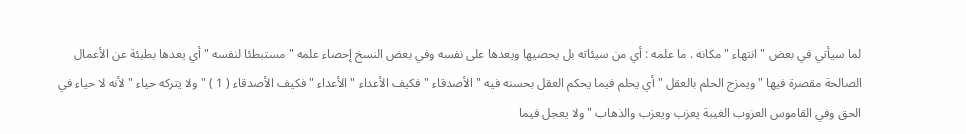لما سيأتي في بعض " انتهاء " مكانه . ما علمه : أي من سيئاته بل يحصيها ويعدها على نفسه وفي بعض النسخ إحصاء علمه " مستبطئا لنفسه " أي يعدها بطيئة عن الأعمال الصالحة مقصرة فيها " ويمزج الحلم بالعقل " أي يحلم فيما يحكم العقل بحسنه فيه " الأصدقاء " فكيف الأعداء " الأعداء " فكيف الأصدقاء ( 1 ) " ولا يتركه حياء " لأنه لا حياء في الحق وفي القاموس العزوب الغيبة يعزب ويعزب والذهاب " ولا يعجل فيما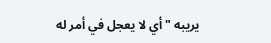يريبه " أي لا يعجل في أمر له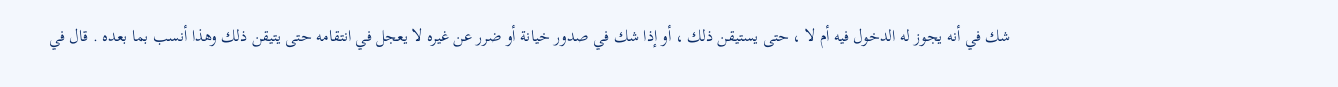شك في أنه يجوز له الدخول فيه أم لا ، حتى يستيقن ذلك ، أو إذا شك في صدور خيانة أو ضرر عن غيره لا يعجل في انتقامه حتى يتيقن ذلك وهذا أنسب بما بعده . قال في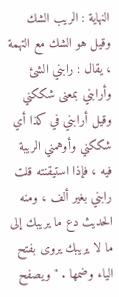النهاية : الريب الشك وقيل هو الشك مع التهمة ، يقال : رابني الشئ وأرابني بمعنى شككني وقيل أرابني في كذا أي شككني وأوهمني الريبة فيه ، فإذا استيقنته قلت رابني بغير ألف ، ومنه الحديث دع ما يريبك إلى ما لا يريبك يروى بفتح الياء وضمها . " ويصفح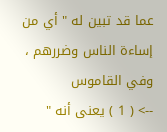عما قد تبين له " أي من إساءة الناس وضررهم ، وفي القاموس
--> ( 1 ) يعنى أنه "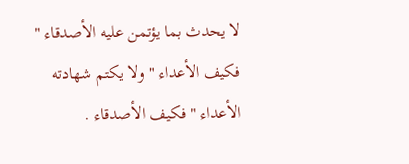لا يحدث بما يؤتمن عليه الأصدقاء " فكيف الأعداء " ولا يكتم شهادته الأعداء " فكيف الأصدقاء .